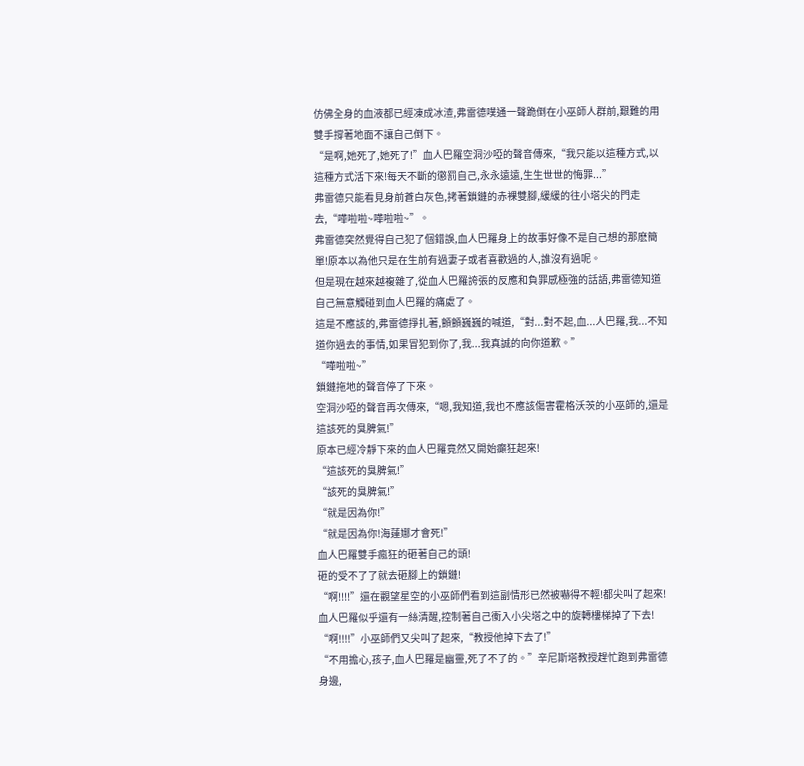仿佛全身的血液都已經凍成冰渣,弗雷德噗通一聲跪倒在小巫師人群前,艱難的用雙手撐著地面不讓自己倒下。
“是啊,她死了,她死了!”血人巴羅空洞沙啞的聲音傳來,“我只能以這種方式,以這種方式活下來!每天不斷的懲罰自己,永永遠遠,生生世世的悔罪...”
弗雷德只能看見身前蒼白灰色,拷著鎖鏈的赤裸雙腳,緩緩的往小塔尖的門走去,“嘩啦啦~嘩啦啦~”。
弗雷德突然覺得自己犯了個錯誤,血人巴羅身上的故事好像不是自己想的那麽簡單!原本以為他只是在生前有過妻子或者喜歡過的人,誰沒有過呢。
但是現在越來越複雜了,從血人巴羅誇張的反應和負罪感極強的話語,弗雷德知道自己無意觸碰到血人巴羅的痛處了。
這是不應該的,弗雷德掙扎著,顫顫巍巍的喊道,“對...對不起,血...人巴羅,我...不知道你過去的事情,如果冒犯到你了,我...我真誠的向你道歉。”
“嘩啦啦~”
鎖鏈拖地的聲音停了下來。
空洞沙啞的聲音再次傳來,“嗯,我知道,我也不應該傷害霍格沃茨的小巫師的,還是這該死的臭脾氣!”
原本已經冷靜下來的血人巴羅竟然又開始癲狂起來!
“這該死的臭脾氣!”
“該死的臭脾氣!”
“就是因為你!”
“就是因為你!海蓮娜才會死!”
血人巴羅雙手瘋狂的砸著自己的頭!
砸的受不了了就去砸腳上的鎖鏈!
“啊!!!!”還在觀望星空的小巫師們看到這副情形已然被嚇得不輕!都尖叫了起來!
血人巴羅似乎還有一絲清醒,控制著自己衝入小尖塔之中的旋轉樓梯掉了下去!
“啊!!!!”小巫師們又尖叫了起來,“教授他掉下去了!”
“不用擔心,孩子,血人巴羅是幽靈,死了不了的。”辛尼斯塔教授趕忙跑到弗雷德身邊,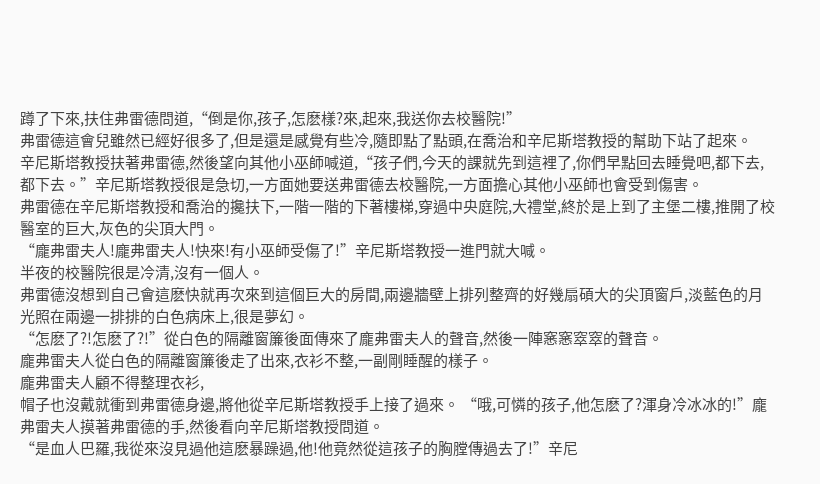蹲了下來,扶住弗雷德問道,“倒是你,孩子,怎麽樣?來,起來,我送你去校醫院!”
弗雷德這會兒雖然已經好很多了,但是還是感覺有些冷,隨即點了點頭,在喬治和辛尼斯塔教授的幫助下站了起來。
辛尼斯塔教授扶著弗雷德,然後望向其他小巫師喊道,“孩子們,今天的課就先到這裡了,你們早點回去睡覺吧,都下去,都下去。”辛尼斯塔教授很是急切,一方面她要送弗雷德去校醫院,一方面擔心其他小巫師也會受到傷害。
弗雷德在辛尼斯塔教授和喬治的攙扶下,一階一階的下著樓梯,穿過中央庭院,大禮堂,終於是上到了主堡二樓,推開了校醫室的巨大,灰色的尖頂大門。
“龐弗雷夫人!龐弗雷夫人!快來!有小巫師受傷了!”辛尼斯塔教授一進門就大喊。
半夜的校醫院很是冷清,沒有一個人。
弗雷德沒想到自己會這麽快就再次來到這個巨大的房間,兩邊牆壁上排列整齊的好幾扇碩大的尖頂窗戶,淡藍色的月光照在兩邊一排排的白色病床上,很是夢幻。
“怎麽了?!怎麽了?!”從白色的隔離窗簾後面傳來了龐弗雷夫人的聲音,然後一陣窸窸窣窣的聲音。
龐弗雷夫人從白色的隔離窗簾後走了出來,衣衫不整,一副剛睡醒的樣子。
龐弗雷夫人顧不得整理衣衫,
帽子也沒戴就衝到弗雷德身邊,將他從辛尼斯塔教授手上接了過來。 “哦,可憐的孩子,他怎麽了?渾身冷冰冰的!”龐弗雷夫人摸著弗雷德的手,然後看向辛尼斯塔教授問道。
“是血人巴羅,我從來沒見過他這麽暴躁過,他!他竟然從這孩子的胸膛傳過去了!”辛尼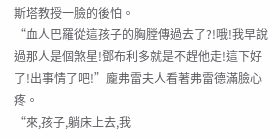斯塔教授一臉的後怕。
“血人巴羅從這孩子的胸膛傳過去了?!哦!我早說過那人是個煞星!鄧布利多就是不趕他走!這下好了!出事情了吧!”龐弗雷夫人看著弗雷德滿臉心疼。
“來,孩子,躺床上去,我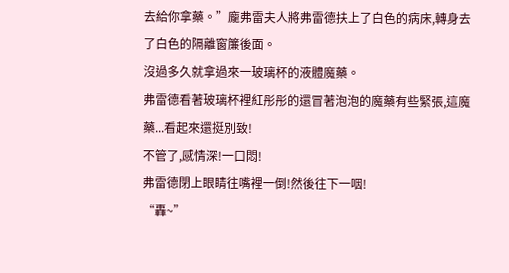去給你拿藥。”龐弗雷夫人將弗雷德扶上了白色的病床,轉身去了白色的隔離窗簾後面。
沒過多久就拿過來一玻璃杯的液體魔藥。
弗雷德看著玻璃杯裡紅彤彤的還冒著泡泡的魔藥有些緊張,這魔藥...看起來還挺別致!
不管了,感情深!一口悶!
弗雷德閉上眼睛往嘴裡一倒!然後往下一咽!
“轟~”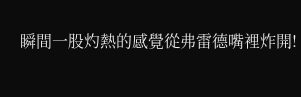瞬間一股灼熱的感覺從弗雷德嘴裡炸開!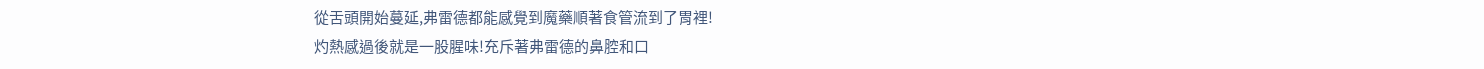從舌頭開始蔓延,弗雷德都能感覺到魔藥順著食管流到了胃裡!
灼熱感過後就是一股腥味!充斥著弗雷德的鼻腔和口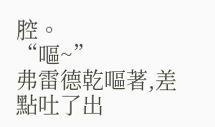腔。
“嘔~”
弗雷德乾嘔著,差點吐了出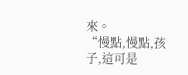來。
“慢點,慢點,孩子,這可是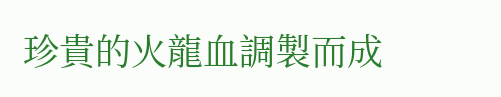珍貴的火龍血調製而成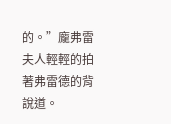的。”龐弗雷夫人輕輕的拍著弗雷德的背說道。